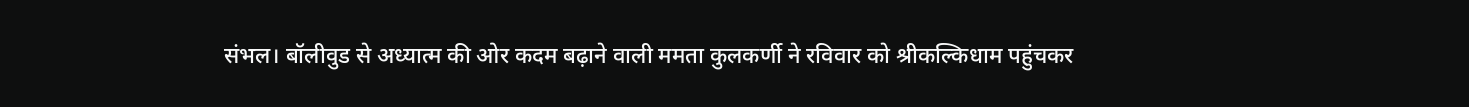संभल। बॉलीवुड से अध्यात्म की ओर कदम बढ़ाने वाली ममता कुलकर्णी ने रविवार को श्रीकल्किधाम पहुंचकर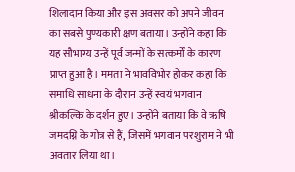शिलादान किया और इस अवसर को अपने जीवन का सबसे पुण्यकारी क्षण बताया। उन्होंने कहा कि यह सौभाग्य उन्हें पूर्व जन्मों के सत्कर्मों के कारण प्राप्त हुआ है। ममता ने भावविभोर होकर कहा कि समाधि साधना के दौरान उन्हें स्वयं भगवान श्रीकल्कि के दर्शन हुए। उन्होंने बताया कि वे ऋषि जमदग्नि के गोत्र से हैं, जिसमें भगवान परशुराम ने भी अवतार लिया था।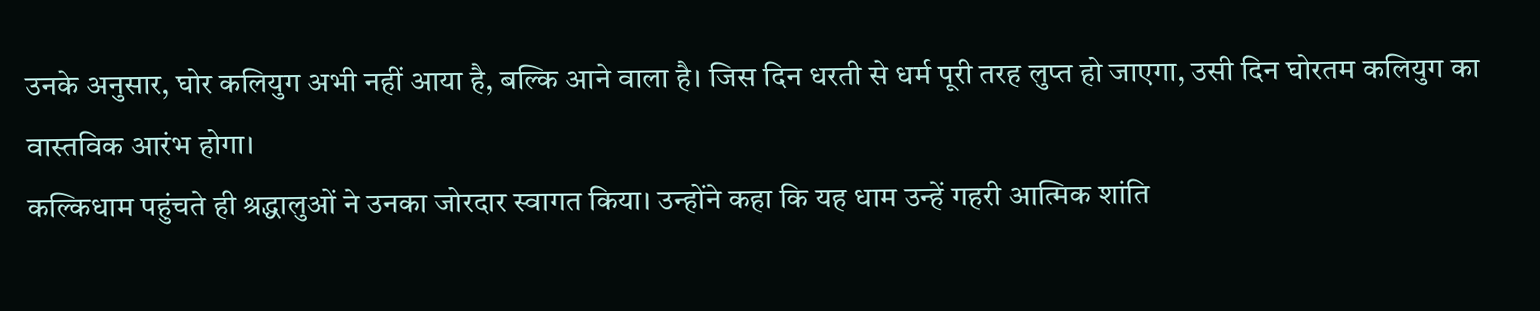उनके अनुसार, घोर कलियुग अभी नहीं आया है, बल्कि आने वाला है। जिस दिन धरती से धर्म पूरी तरह लुप्त हो जाएगा, उसी दिन घोरतम कलियुग का वास्तविक आरंभ होगा।
कल्किधाम पहुंचते ही श्रद्धालुओं ने उनका जोरदार स्वागत किया। उन्होंने कहा कि यह धाम उन्हें गहरी आत्मिक शांति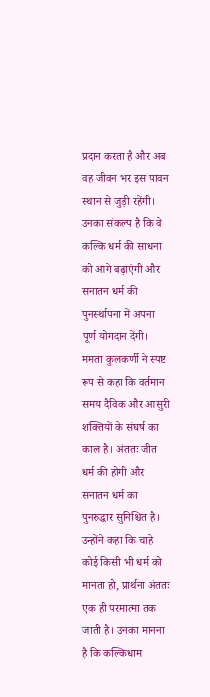प्रदान करता है और अब वह जीवन भर इस पावन स्थान से जुड़ी रहेंगी। उनका संकल्प है कि वे कल्कि धर्म की साधना को आगे बढ़ाएंगी और सनातन धर्म की पुनर्स्थापना में अपना पूर्ण योगदान देंगी। ममता कुलकर्णी ने स्पष्ट रूप से कहा कि वर्तमान समय दैविक और आसुरी शक्तियों के संघर्ष का काल है। अंततः जीत धर्म की होगी और सनातन धर्म का पुनरुद्धार सुनिश्चित है। उन्होंने कहा कि चाहे कोई किसी भी धर्म को मानता हो, प्रार्थना अंततः एक ही परमात्मा तक जाती है। उनका मानना है कि कल्किधाम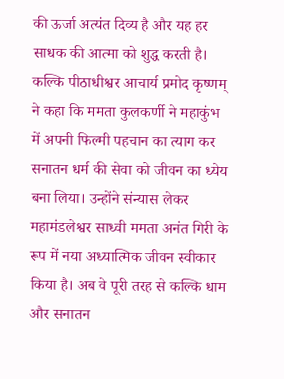की ऊर्जा अत्यंत दिव्य है और यह हर साधक की आत्मा को शुद्ध करती है।
कल्कि पीठाधीश्वर आचार्य प्रमोद कृष्णम् ने कहा कि ममता कुलकर्णी ने महाकुंभ में अपनी फिल्मी पहचान का त्याग कर सनातन धर्म की सेवा को जीवन का ध्येय बना लिया। उन्होंने संन्यास लेकर महामंडलेश्वर साध्वी ममता अनंत गिरी के रूप में नया अध्यात्मिक जीवन स्वीकार किया है। अब वे पूरी तरह से कल्कि धाम और सनातन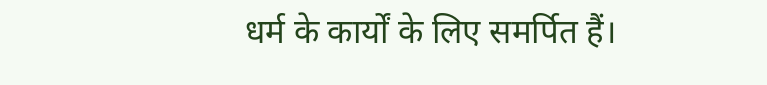धर्म के कार्यों के लिए समर्पित हैं।